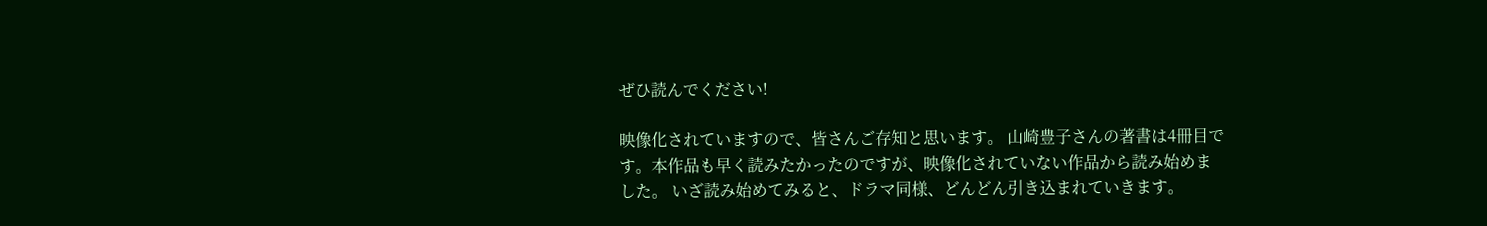ぜひ読んでください!

映像化されていますので、皆さんご存知と思います。 山崎豊子さんの著書は4冊目です。本作品も早く読みたかったのですが、映像化されていない作品から読み始めました。 いざ読み始めてみると、ドラマ同様、どんどん引き込まれていきます。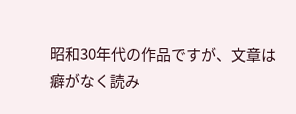昭和30年代の作品ですが、文章は癖がなく読み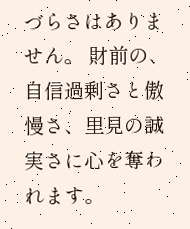づらさはありません。 財前の、自信過剰さと傲慢さ、里見の誠実さに心を奪われます。